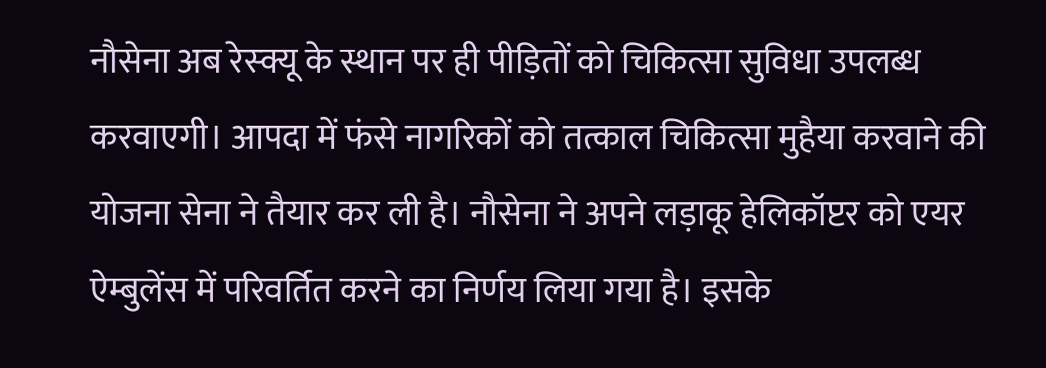नौसेना अब रेस्क्यू के स्थान पर ही पीड़ितों को चिकित्सा सुविधा उपलब्ध करवाएगी। आपदा में फंसे नागरिकों को तत्काल चिकित्सा मुहैया करवाने की योजना सेना ने तैयार कर ली है। नौसेना ने अपने लड़ाकू हेलिकॉप्टर को एयर ऐम्बुलेंस में परिवर्तित करने का निर्णय लिया गया है। इसके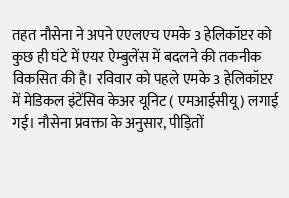तहत नौसेना ने अपने एएलएच एमके 3 हेलिकॉप्टर को कुछ ही घंटे में एयर ऐम्बुलेंस में बदलने की तकनीक विकसित की है। रविवार को पहले एमके 3 हेलिकॉप्टर में मेडिकल इंटेंसिव केअर यूनिट ( एमआईसीयू) लगाई गई। नौसेना प्रवक्ता के अनुसार, पीड़ितों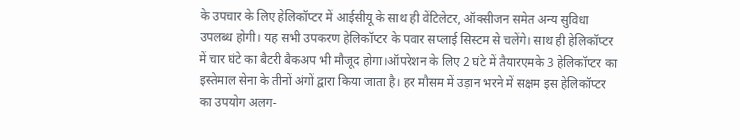के उपचार के लिए हेलिकॉप्टर में आईसीयू के साथ ही वेंटिलेटर, ऑक्सीजन समेत अन्य सुविधा उपलब्ध होगी। यह सभी उपकरण हेलिकॉप्टर के पवार सप्लाई सिस्टम से चलेंगे। साथ ही हेलिकॉप्टर में चार घंटे का बैटरी बैकअप भी मौजूद होगा।ऑपरेशन के लिए 2 घंटे में तैयारएमके 3 हेलिकॉप्टर का इस्तेमाल सेना के तीनों अंगों द्वारा किया जाता है। हर मौसम में उड़ान भरने में सक्षम इस हेलिकॉप्टर का उपयोग अलग-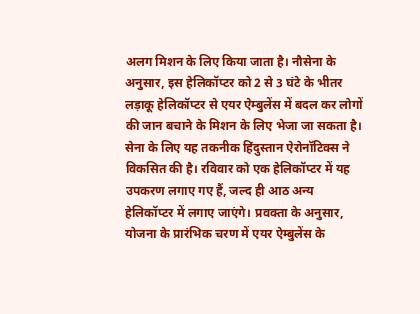अलग मिशन के लिए किया जाता है। नौसेना के अनुसार, इस हेलिकॉप्टर को 2 से 3 घंटे के भीतर लड़ाकू हेलिकॉप्टर से एयर ऐम्बुलेंस में बदल कर लोगों की जान बचाने के मिशन के लिए भेजा जा सकता है। सेना के लिए यह तकनीक हिंदुस्तान ऐरोनॉटिक्स ने विकसित की है। रविवार को एक हेलिकॉप्टर में यह उपकरण लगाए गए हैं, जल्द ही आठ अन्य हेलिकॉप्टर में लगाए जाएंगे। प्रवक्ता के अनुसार, योजना के प्रारंभिक चरण में एयर ऐम्बुलेंस के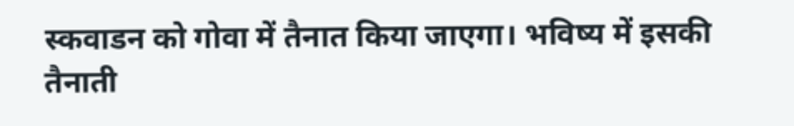स्कवाडन को गोवा में तैनात किया जाएगा। भविष्य में इसकी तैनाती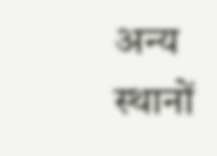अन्य स्थानों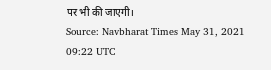पर भी की जाएगी।
Source: Navbharat Times May 31, 2021 09:22 UTC